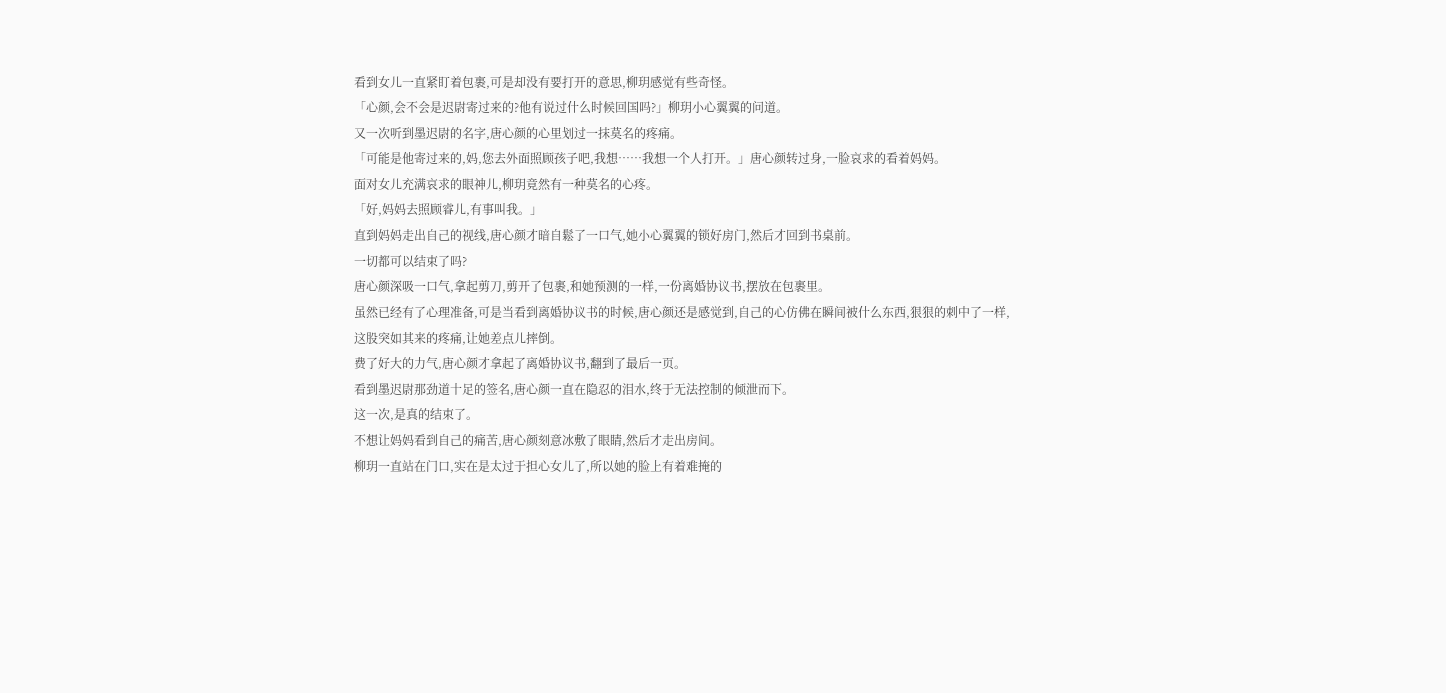看到女儿一直紧盯着包裹,可是却没有要打开的意思,柳玥感觉有些奇怪。
「心颜,会不会是迟尉寄过来的?他有说过什么时候回国吗?」柳玥小心翼翼的问道。
又一次听到墨迟尉的名字,唐心颜的心里划过一抹莫名的疼痛。
「可能是他寄过来的,妈,您去外面照顾孩子吧,我想……我想一个人打开。」唐心颜转过身,一脸哀求的看着妈妈。
面对女儿充满哀求的眼神儿,柳玥竟然有一种莫名的心疼。
「好,妈妈去照顾睿儿,有事叫我。」
直到妈妈走出自己的视线,唐心颜才暗自鬆了一口气,她小心翼翼的锁好房门,然后才回到书桌前。
一切都可以结束了吗?
唐心颜深吸一口气,拿起剪刀,剪开了包裹,和她预测的一样,一份离婚协议书,摆放在包裹里。
虽然已经有了心理准备,可是当看到离婚协议书的时候,唐心颜还是感觉到,自己的心仿佛在瞬间被什么东西,狠狠的刺中了一样,这股突如其来的疼痛,让她差点儿摔倒。
费了好大的力气,唐心颜才拿起了离婚协议书,翻到了最后一页。
看到墨迟尉那劲道十足的签名,唐心颜一直在隐忍的泪水,终于无法控制的倾泄而下。
这一次,是真的结束了。
不想让妈妈看到自己的痛苦,唐心颜刻意冰敷了眼睛,然后才走出房间。
柳玥一直站在门口,实在是太过于担心女儿了,所以她的脸上有着难掩的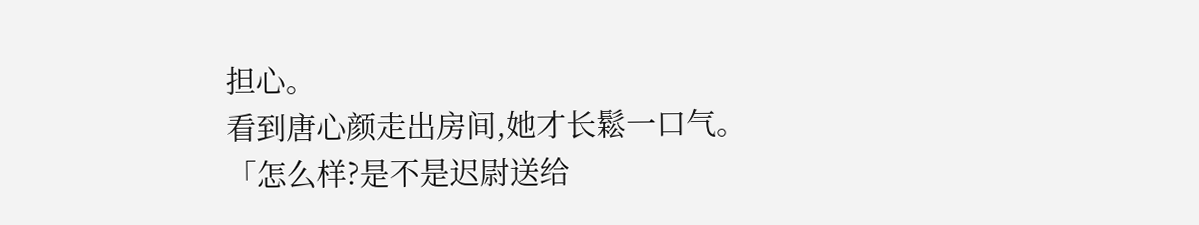担心。
看到唐心颜走出房间,她才长鬆一口气。
「怎么样?是不是迟尉送给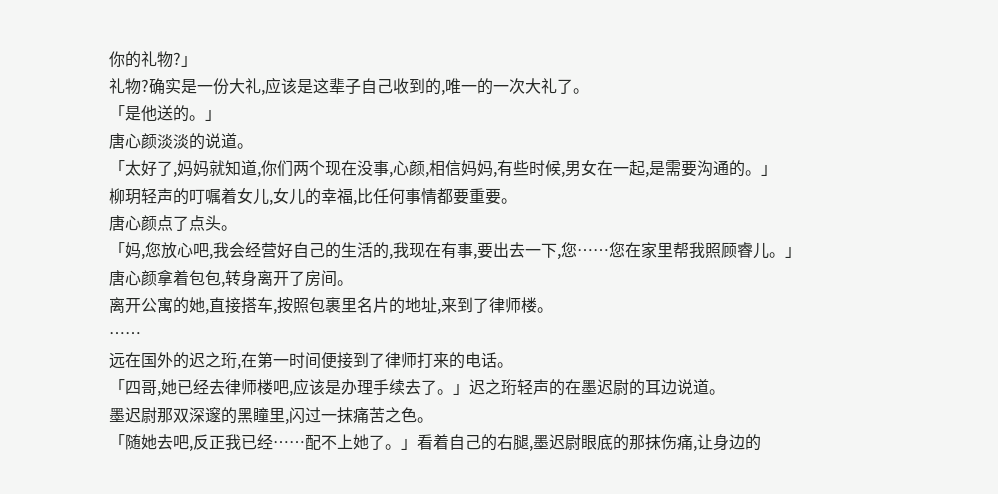你的礼物?」
礼物?确实是一份大礼,应该是这辈子自己收到的,唯一的一次大礼了。
「是他送的。」
唐心颜淡淡的说道。
「太好了,妈妈就知道,你们两个现在没事,心颜,相信妈妈,有些时候,男女在一起,是需要沟通的。」
柳玥轻声的叮嘱着女儿,女儿的幸福,比任何事情都要重要。
唐心颜点了点头。
「妈,您放心吧,我会经营好自己的生活的,我现在有事,要出去一下,您……您在家里帮我照顾睿儿。」
唐心颜拿着包包,转身离开了房间。
离开公寓的她,直接搭车,按照包裹里名片的地址,来到了律师楼。
……
远在国外的迟之珩,在第一时间便接到了律师打来的电话。
「四哥,她已经去律师楼吧,应该是办理手续去了。」迟之珩轻声的在墨迟尉的耳边说道。
墨迟尉那双深邃的黑瞳里,闪过一抹痛苦之色。
「随她去吧,反正我已经……配不上她了。」看着自己的右腿,墨迟尉眼底的那抹伤痛,让身边的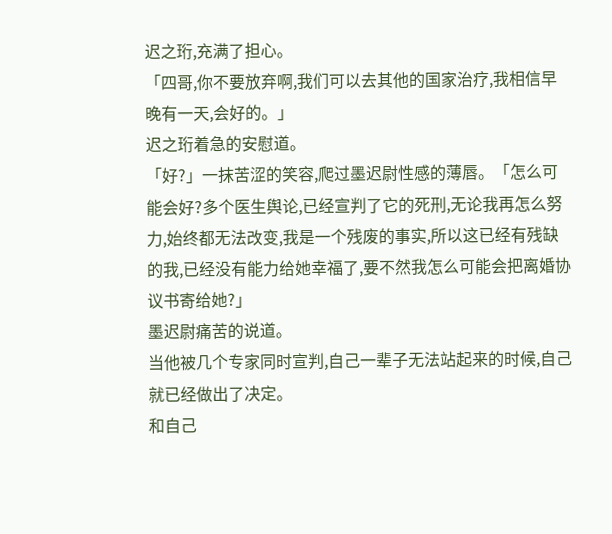迟之珩,充满了担心。
「四哥,你不要放弃啊,我们可以去其他的国家治疗,我相信早晚有一天,会好的。」
迟之珩着急的安慰道。
「好?」一抹苦涩的笑容,爬过墨迟尉性感的薄唇。「怎么可能会好?多个医生舆论,已经宣判了它的死刑,无论我再怎么努力,始终都无法改变,我是一个残废的事实,所以这已经有残缺的我,已经没有能力给她幸福了,要不然我怎么可能会把离婚协议书寄给她?」
墨迟尉痛苦的说道。
当他被几个专家同时宣判,自己一辈子无法站起来的时候,自己就已经做出了决定。
和自己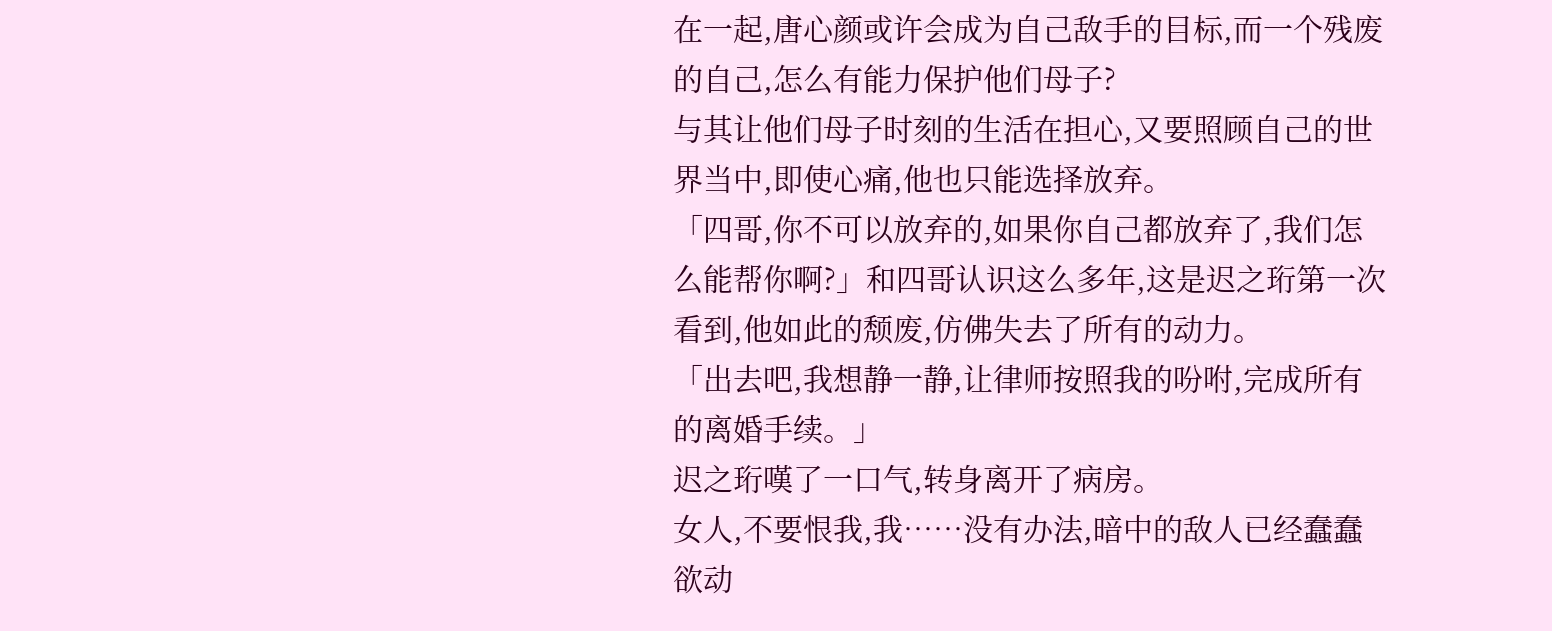在一起,唐心颜或许会成为自己敌手的目标,而一个残废的自己,怎么有能力保护他们母子?
与其让他们母子时刻的生活在担心,又要照顾自己的世界当中,即使心痛,他也只能选择放弃。
「四哥,你不可以放弃的,如果你自己都放弃了,我们怎么能帮你啊?」和四哥认识这么多年,这是迟之珩第一次看到,他如此的颓废,仿佛失去了所有的动力。
「出去吧,我想静一静,让律师按照我的吩咐,完成所有的离婚手续。」
迟之珩嘆了一口气,转身离开了病房。
女人,不要恨我,我……没有办法,暗中的敌人已经蠢蠢欲动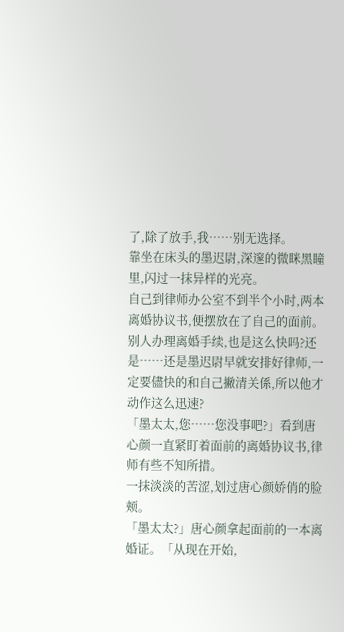了,除了放手,我……别无选择。
靠坐在床头的墨迟尉,深邃的微眯黑瞳里,闪过一抹异样的光亮。
自己到律师办公室不到半个小时,两本离婚协议书,便摆放在了自己的面前。
别人办理离婚手续,也是这么快吗?还是……还是墨迟尉早就安排好律师,一定要儘快的和自己撇清关係,所以他才动作这么迅速?
「墨太太,您……您没事吧?」看到唐心颜一直紧盯着面前的离婚协议书,律师有些不知所措。
一抹淡淡的苦涩,划过唐心颜娇俏的脸颊。
「墨太太?」唐心颜拿起面前的一本离婚证。「从现在开始,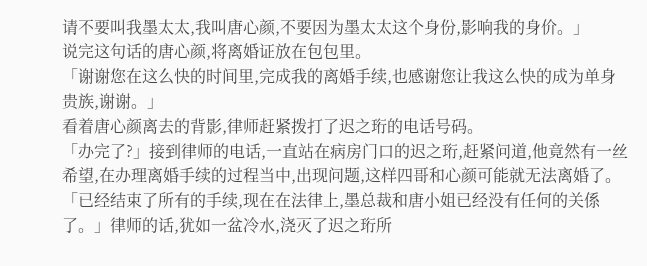请不要叫我墨太太,我叫唐心颜,不要因为墨太太这个身份,影响我的身价。」
说完这句话的唐心颜,将离婚证放在包包里。
「谢谢您在这么快的时间里,完成我的离婚手续,也感谢您让我这么快的成为单身贵族,谢谢。」
看着唐心颜离去的背影,律师赶紧拨打了迟之珩的电话号码。
「办完了?」接到律师的电话,一直站在病房门口的迟之珩,赶紧问道,他竟然有一丝希望,在办理离婚手续的过程当中,出现问题,这样四哥和心颜可能就无法离婚了。
「已经结束了所有的手续,现在在法律上,墨总裁和唐小姐已经没有任何的关係了。」律师的话,犹如一盆冷水,浇灭了迟之珩所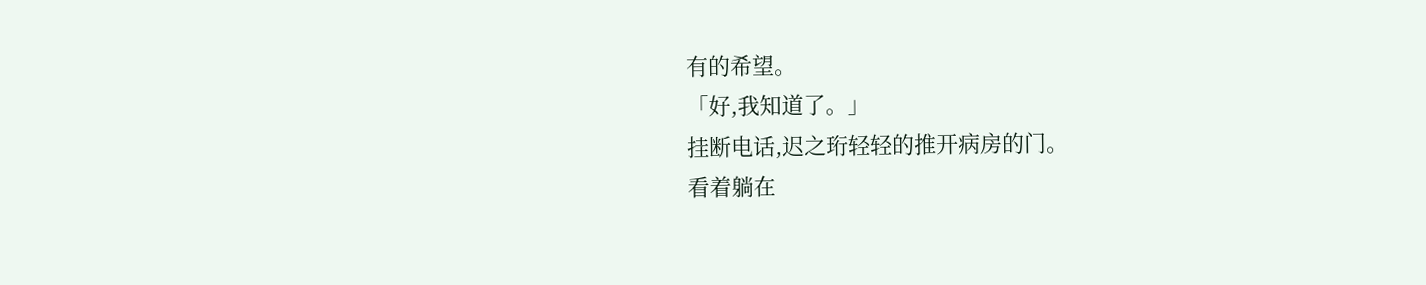有的希望。
「好,我知道了。」
挂断电话,迟之珩轻轻的推开病房的门。
看着躺在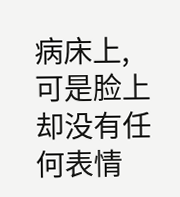病床上,可是脸上却没有任何表情